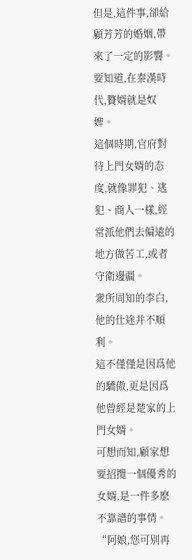但是,這件事,卻給顧芳芳的婚姻,帶來了一定的影響。
要知道,在秦漢時代,贅婿就是奴婢。
這個時期,官府對待上門女婿的态度,就像罪犯、逃犯、商人一樣,經常派他們去偏遠的地方做苦工,或者守衛邊疆。
衆所周知的李白,他的仕途并不順利。
這不僅僅是因爲他的驕傲,更是因爲他曾經是楚家的上門女婿。
可想而知,顧家想要招攬一個優秀的女婿,是一件多麽不靠譜的事情。
“阿娘,您可别再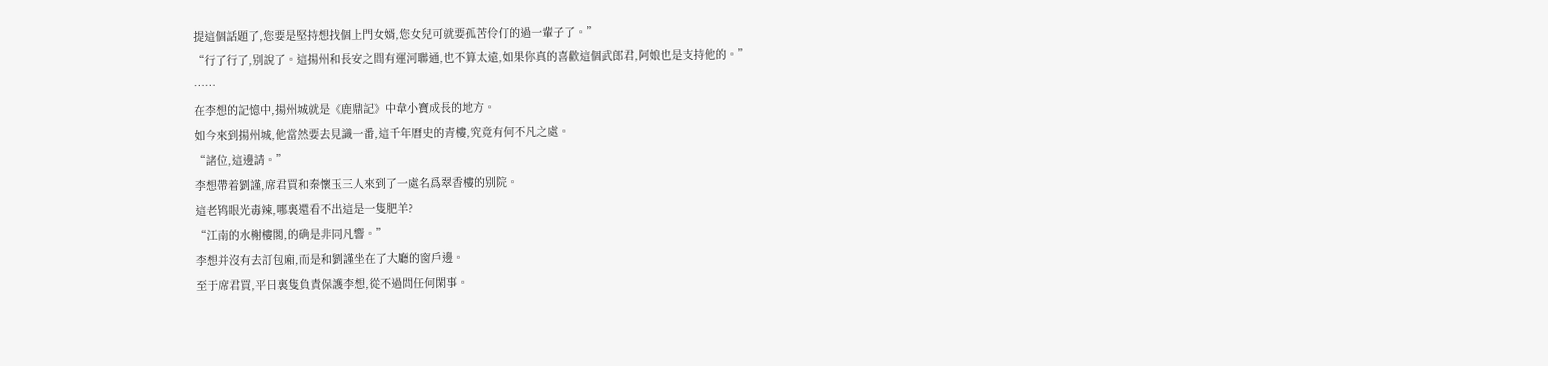提這個話題了,您要是堅持想找個上門女婿,您女兒可就要孤苦伶仃的過一輩子了。”
“行了行了,别說了。這揚州和長安之間有運河聯通,也不算太遠,如果你真的喜歡這個武郎君,阿娘也是支持他的。”
……
在李想的記憶中,揚州城就是《鹿鼎記》中韋小寶成長的地方。
如今來到揚州城,他當然要去見識一番,這千年曆史的青樓,究竟有何不凡之處。
“諸位,這邊請。”
李想帶着劉謹,席君買和秦懷玉三人來到了一處名爲翠香樓的别院。
這老鸨眼光毒辣,哪裏還看不出這是一隻肥羊?
“江南的水榭樓閣,的确是非同凡響。”
李想并沒有去訂包廂,而是和劉謹坐在了大廳的窗戶邊。
至于席君買,平日裏隻負責保護李想,從不過問任何閑事。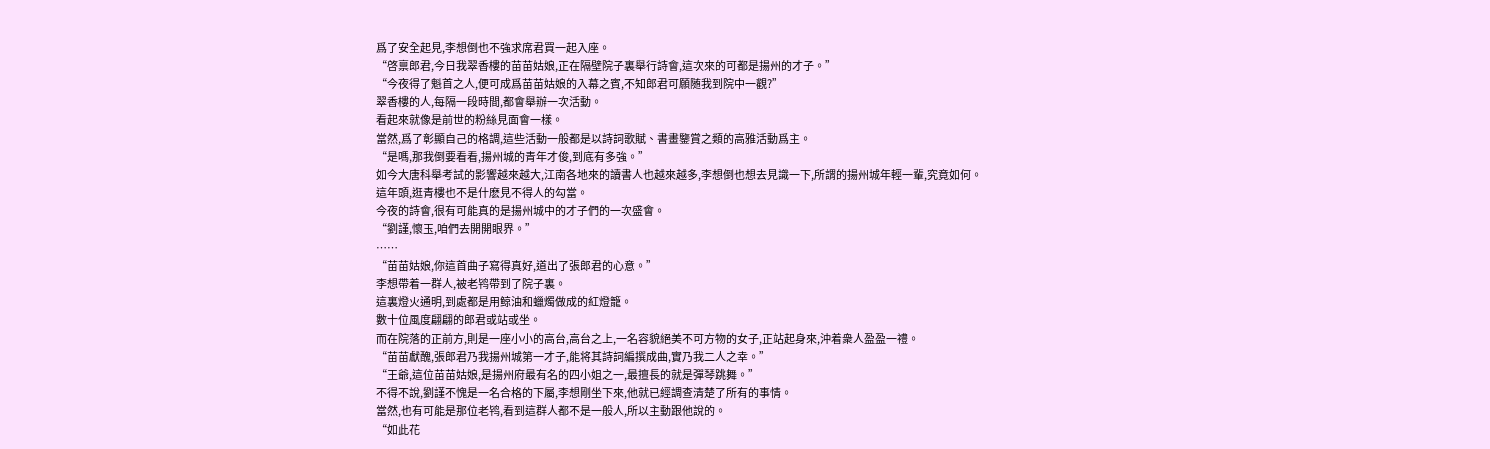爲了安全起見,李想倒也不強求席君買一起入座。
“啓禀郎君,今日我翠香樓的苗苗姑娘,正在隔壁院子裏舉行詩會,這次來的可都是揚州的才子。”
“今夜得了魁首之人,便可成爲苗苗姑娘的入幕之賓,不知郎君可願随我到院中一觀?”
翠香樓的人,每隔一段時間,都會舉辦一次活動。
看起來就像是前世的粉絲見面會一樣。
當然,爲了彰顯自己的格調,這些活動一般都是以詩詞歌賦、書畫鑒賞之類的高雅活動爲主。
“是嗎,那我倒要看看,揚州城的青年才俊,到底有多強。”
如今大唐科舉考試的影響越來越大,江南各地來的讀書人也越來越多,李想倒也想去見識一下,所謂的揚州城年輕一輩,究竟如何。
這年頭,逛青樓也不是什麽見不得人的勾當。
今夜的詩會,很有可能真的是揚州城中的才子們的一次盛會。
“劉謹,懷玉,咱們去開開眼界。”
……
“苗苗姑娘,你這首曲子寫得真好,道出了張郎君的心意。”
李想帶着一群人,被老鸨帶到了院子裏。
這裏燈火通明,到處都是用鲸油和蠟燭做成的紅燈籠。
數十位風度翩翩的郎君或站或坐。
而在院落的正前方,則是一座小小的高台,高台之上,一名容貌絕美不可方物的女子,正站起身來,沖着衆人盈盈一禮。
“苗苗獻醜,張郎君乃我揚州城第一才子,能将其詩詞編撰成曲,實乃我二人之幸。”
“王爺,這位苗苗姑娘,是揚州府最有名的四小姐之一,最擅長的就是彈琴跳舞。”
不得不說,劉謹不愧是一名合格的下屬,李想剛坐下來,他就已經調查清楚了所有的事情。
當然,也有可能是那位老鸨,看到這群人都不是一般人,所以主動跟他說的。
“如此花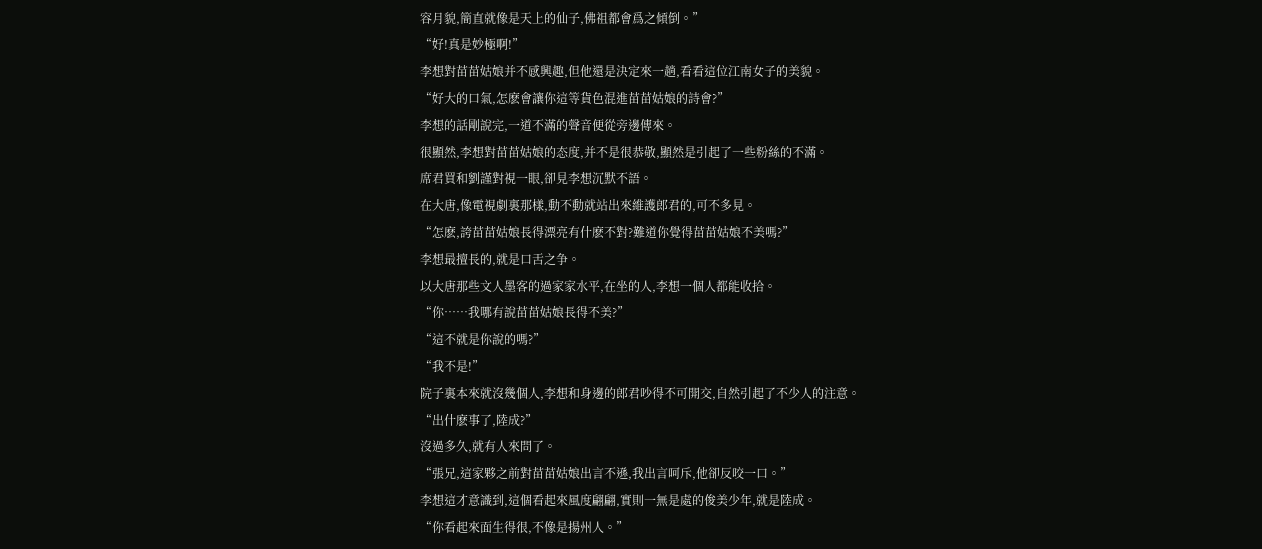容月貌,簡直就像是天上的仙子,佛祖都會爲之傾倒。”
“好!真是妙極啊!”
李想對苗苗姑娘并不感興趣,但他還是決定來一趟,看看這位江南女子的美貌。
“好大的口氣,怎麽會讓你這等貨色混進苗苗姑娘的詩會?”
李想的話剛說完,一道不滿的聲音便從旁邊傳來。
很顯然,李想對苗苗姑娘的态度,并不是很恭敬,顯然是引起了一些粉絲的不滿。
席君買和劉謹對視一眼,卻見李想沉默不語。
在大唐,像電視劇裏那樣,動不動就站出來維護郎君的,可不多見。
“怎麽,誇苗苗姑娘長得漂亮有什麽不對?難道你覺得苗苗姑娘不美嗎?”
李想最擅長的,就是口舌之争。
以大唐那些文人墨客的過家家水平,在坐的人,李想一個人都能收拾。
“你……我哪有說苗苗姑娘長得不美?”
“這不就是你說的嗎?”
“我不是!”
院子裏本來就沒幾個人,李想和身邊的郎君吵得不可開交,自然引起了不少人的注意。
“出什麽事了,陸成?”
沒過多久,就有人來問了。
“張兄,這家夥之前對苗苗姑娘出言不遜,我出言呵斥,他卻反咬一口。”
李想這才意識到,這個看起來風度翩翩,實則一無是處的俊美少年,就是陸成。
“你看起來面生得很,不像是揚州人。”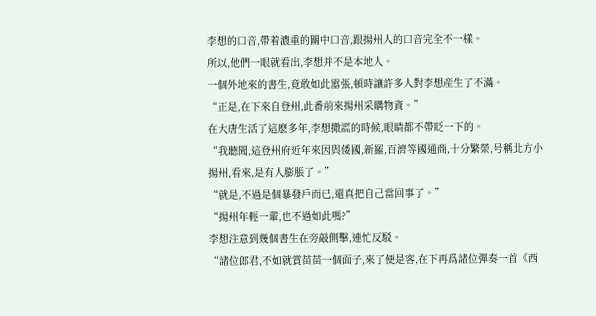李想的口音,帶着濃重的關中口音,跟揚州人的口音完全不一樣。
所以,他們一眼就看出,李想并不是本地人。
一個外地來的書生,竟敢如此嚣張,頓時讓許多人對李想産生了不滿。
“正是,在下來自登州,此番前來揚州采購物資。”
在大唐生活了這麽多年,李想撒謊的時候,眼睛都不帶眨一下的。
“我聽聞,這登州府近年來因與倭國,新羅,百濟等國通商,十分繁榮,号稱北方小揚州,看來,是有人膨脹了。”
“就是,不過是個暴發戶而已,還真把自己當回事了。”
“揚州年輕一輩,也不過如此嗎?”
李想注意到幾個書生在旁敲側擊,連忙反駁。
“諸位郎君,不如就賞苗苗一個面子,來了便是客,在下再爲諸位彈奏一首《西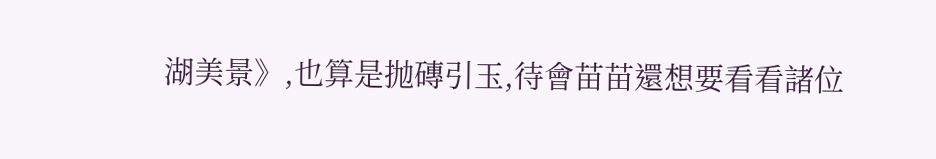湖美景》,也算是抛磚引玉,待會苗苗還想要看看諸位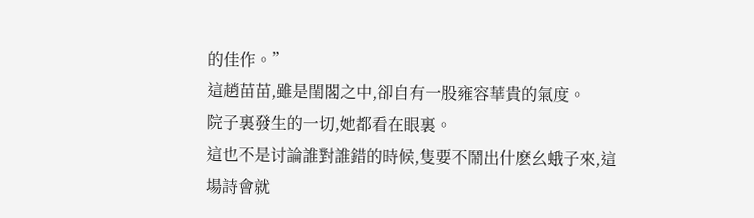的佳作。”
這趙苗苗,雖是閨閣之中,卻自有一股雍容華貴的氣度。
院子裏發生的一切,她都看在眼裏。
這也不是讨論誰對誰錯的時候,隻要不鬧出什麽幺蛾子來,這場詩會就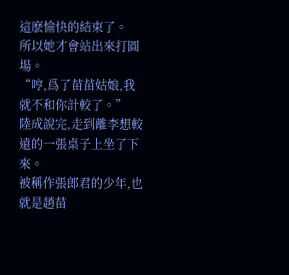這麽愉快的結束了。
所以她才會站出來打圓場。
“哼,爲了苗苗姑娘,我就不和你計較了。”
陸成說完,走到離李想較遠的一張桌子上坐了下來。
被稱作張郎君的少年,也就是趙苗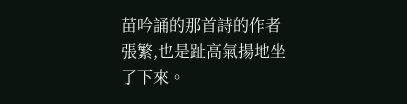苗吟誦的那首詩的作者張繁,也是趾高氣揚地坐了下來。